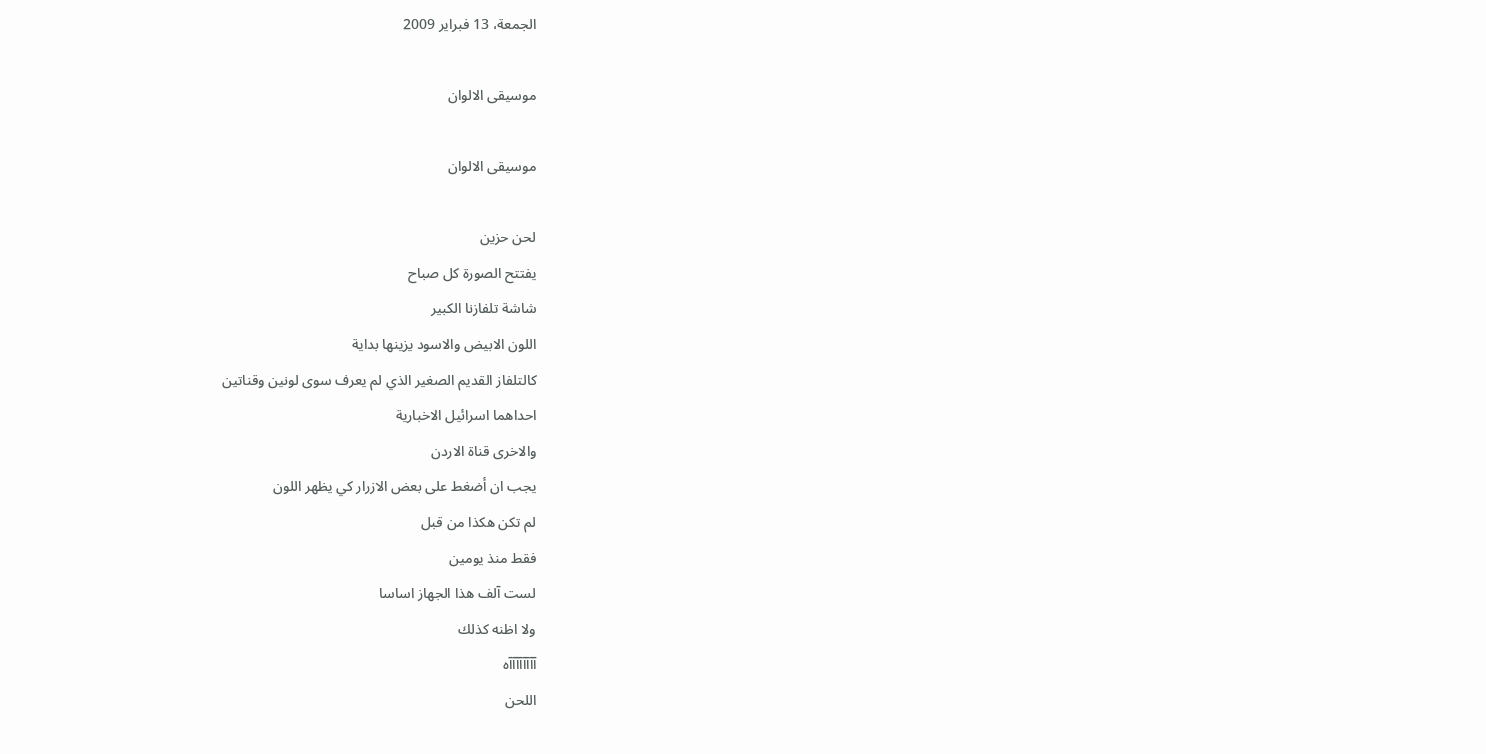الجمعة، 13 فبراير 2009

موسيقى الالوان

موسيقى الالوان

لحن حزين
يفتتح الصورة كل صباح
شاشة تلفازنا الكبير
اللون الابيض والاسود يزينها بداية
كالتلفاز القديم الصغير الذي لم يعرف سوى لونين وقناتين
احداهما اسرائيل الاخبارية
والاخرى قناة الاردن
يجب ان أضغط على بعض الازرار كي يظهر اللون
لم تكن هكذا من قبل
فقط منذ يومين
لست آلف هذا الجهاز اساسا
ولا اظنه كذلك
آآآآآآآآه
اللحن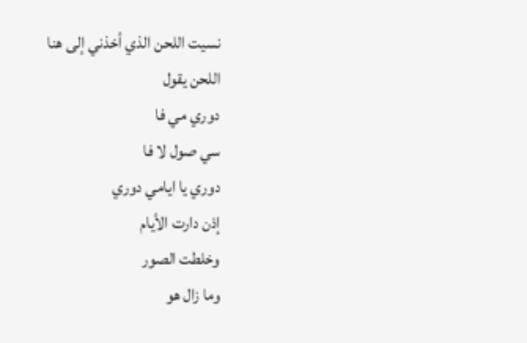نسيت اللحن الذي أخذني إلى هنا
اللحن يقول
دوري مي فا
سي صول لا فا
دوري يا ايامي دوري
إذن دارت الأيام
وخلطت الصور
وما زال هو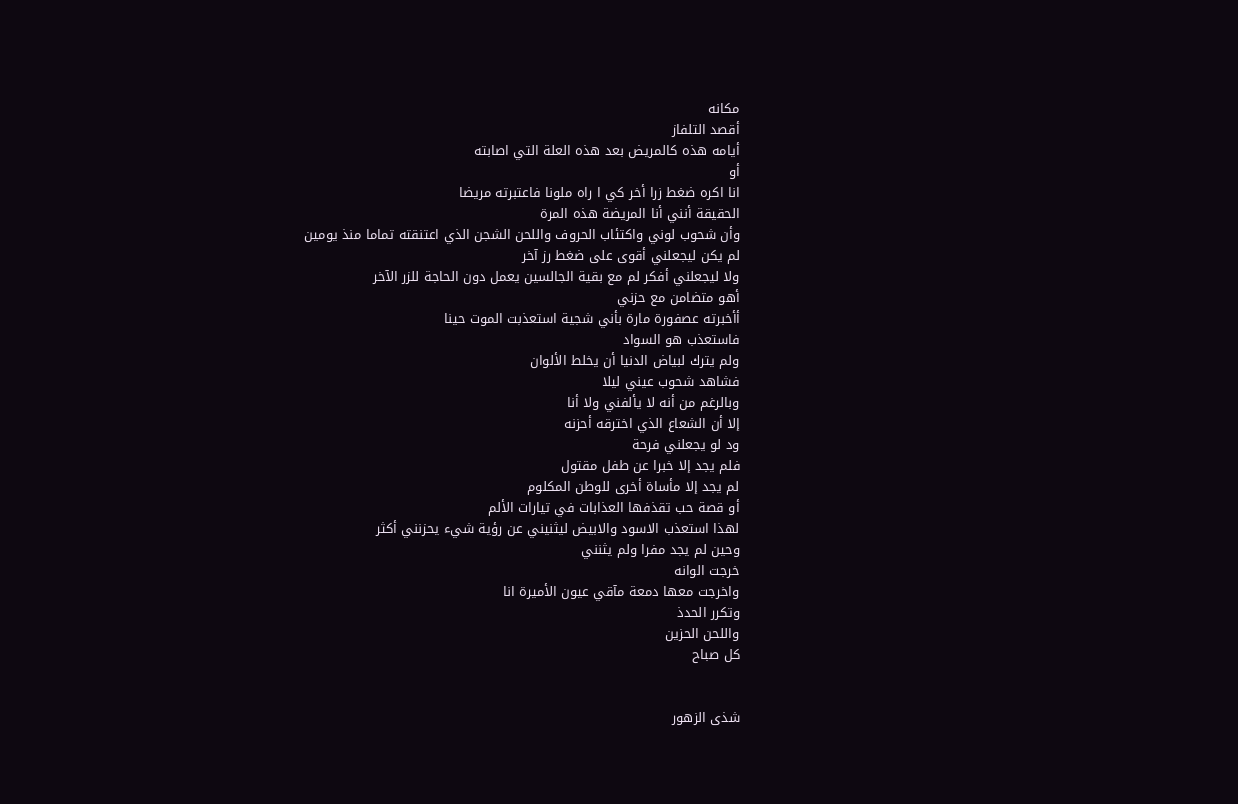مكانه
أقصد التلفاز
أيامه هذه كالمريض بعد هذه العلة التي اصابته
أو
انا اكره ضغط زرا أخر كي ا راه ملونا فاعتبرته مريضا
الحقيقة أنني أنا المريضة هذه المرة
وأن شحوب لوني واكتئاب الحروف واللحن الشجن الذي اعتنقته تماما منذ يومين
لم يكن ليجعلني أقوى على ضغط رز آخر
ولا ليجعلني أفكر لم مع بقية الجالسين يعمل دون الحاجة للزر الآخر
أهو متضامن مع حزني
أأخبرته عصفورة مارة بأني شجية استعذبت الموت حينا
فاستعذب هو السواد
ولم يترك لبياض الدنيا أن يخلط الألوان
فشاهد شحوب عيني ليلا
وبالرغم من أنه لا يألفني ولا أنا
إلا أن الشعاع الذي اخترقه أحزنه
ود لو يجعلني فرحة
فلم يجد إلا خبرا عن طفل مقتول
لم يجد إلا مأساة أخرى للوطن المكلوم
أو قصة حب تقذفها العذابات في تيارات الألم
لهذا استعذب الاسود والابيض ليثنيني عن رؤية شيء يحزنني أكثر
وحين لم يجد مفرا ولم يثنني
خرجت الوانه
واخرجت معها دمعة مآقي عيون الأميرة انا
وتكرر الحدذ
واللحن الحزين
كل صباح


شذى الزهور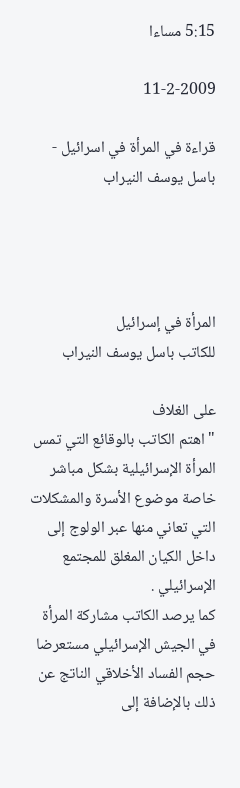5:15 مساءا

11-2-2009

قراءة في المرأة في اسرائيل - باسل يوسف النيراب




المرأة في إسرائيل
للكاتب باسل يوسف النيراب

على الغلاف
" اهتم الكاتب بالوقائع التي تمس المرأة الإسرائيلية بشكل مباشر خاصة موضوع الأسرة والمشكلات التي تعاني منها عبر الولوج إلى داخل الكيان المغلق للمجتمع الإسرائيلي .
كما يرصد الكاتب مشاركة المرأة في الجيش الإسرائيلي مستعرضا حجم الفساد الأخلاقي الناتج عن ذلك بالإضافة إلى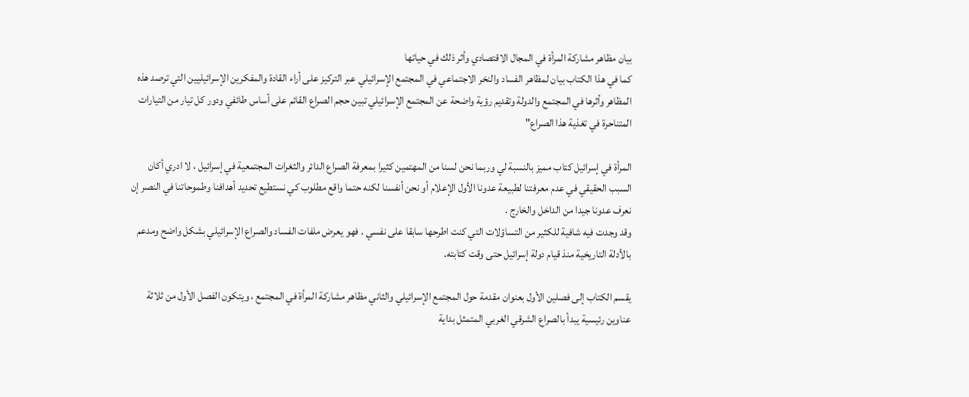بيان مظاهر مشاركة المرأة في المجال الاقتصادي وأثر ذلك في حياتها
كما في هذا الكتاب بيان لمظاهر الفساد والنخر الاجتماعي في المجتمع الإسرائيلي عبر التركيز على أراء القادة والمفكرين الإسرائيليين التي ترصد هذه المظاهر وأثرها في المجتمع والدولة وتقديم رؤية واضحة عن المجتمع الإسرائيلي تبين حجم الصراع القائم على أساس طائفي ودور كل تيار من التيارات المتناحرة في تغذية هذا الصراع"

المرأة في إسرائيل كتاب مميز بالنسبة لي وربما نحن لسنا من المهتمين كثيرا بمعرفة الصراع الدائر والثغرات المجتمعية في إسرائيل ، لا ادري أكان السبب الحقيقي في عدم معرفتنا لطبيعة عدونا الأول الإعلام أو نحن أنفسنا لكنه حتما واقع مطلوب كي نستطيع تحديد أهدافنا وطموحاتنا في النصر إن نعرف عدونا جيدا من الداخل والخارج .
وقد وجدت فيه شافية للكثير من التساؤلات التي كنت اطرحها سابقا على نفسي . فهو يعرض ملفات الفساد والصراع الإسرائيلي بشكل واضح ومدعم بالأدلة التاريخية منذ قيام دولة إسرائيل حتى وقت كتابته.

يقسم الكتاب إلى فصلين الأول بعنوان مقدمة حول المجتمع الإسرائيلي والثاني مظاهر مشاركة المرأة في المجتمع ، ويتكون الفصل الأول من ثلاثة عناوين رئيسية يبدأ بالصراع الشرقي الغربي المتمثل بداية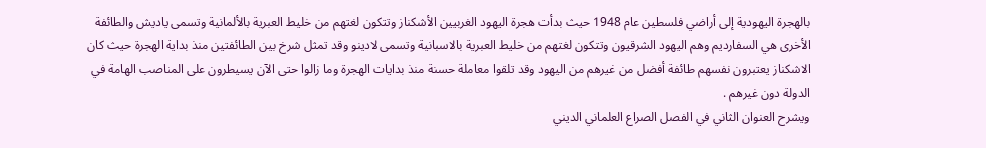بالهجرة اليهودية إلى أراضي فلسطين عام 1948 حيث بدأت هجرة اليهود الغربيين الأشكناز وتتكون لغتهم من خليط العبرية بالألمانية وتسمى ياديش والطائفة الأخرى هي السفارديم وهم اليهود الشرقيون وتتكون لغتهم من خليط العبرية بالاسبانية وتسمى لادينو وقد تمثل شرخ بين الطائفتين منذ بداية الهجرة حيث كان الاشكناز يعتبرون نفسهم طائفة أفضل من غيرهم من اليهود وقد تلقوا معاملة حسنة منذ بدايات الهجرة وما زالوا حتى الآن يسيطرون على المناصب الهامة في الدولة دون غيرهم .
ويشرح العنوان الثاني في الفصل الصراع العلماني الديني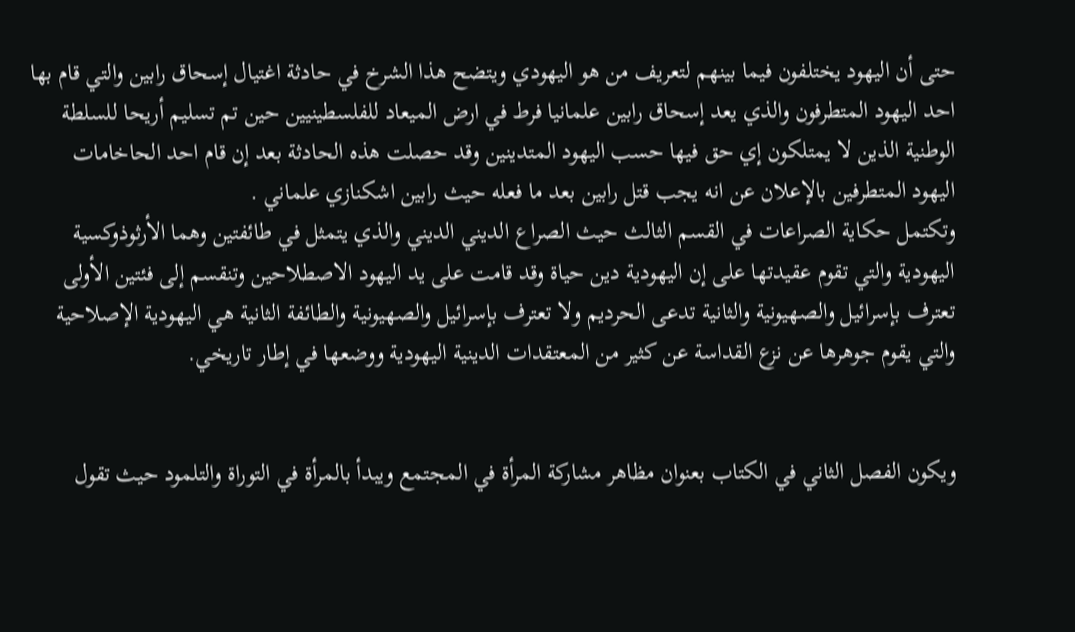حتى أن اليهود يختلفون فيما بينهم لتعريف من هو اليهودي ويتضح هذا الشرخ في حادثة اغتيال إسحاق رابين والتي قام بها احد اليهود المتطرفون والذي يعد إسحاق رابين علمانيا فرط في ارض الميعاد للفلسطينيين حين تم تسليم أريحا للسلطة الوطنية الذين لا يمتلكون إي حق فيها حسب اليهود المتدينين وقد حصلت هذه الحادثة بعد إن قام احد الحاخامات اليهود المتطرفين بالإعلان عن انه يجب قتل رابين بعد ما فعله حيث رابين اشكنازي علماني .
وتكتمل حكاية الصراعات في القسم الثالث حيث الصراع الديني الديني والذي يتمثل في طائفتين وهما الأرثوذوكسية اليهودية والتي تقوم عقيدتها على إن اليهودية دين حياة وقد قامت على يد اليهود الاصطلاحين وتنقسم إلى فئتين الأولى تعترف بإسرائيل والصهيونية والثانية تدعى الحرديم ولا تعترف بإسرائيل والصهيونية والطائفة الثانية هي اليهودية الإصلاحية والتي يقوم جوهرها عن نزع القداسة عن كثير من المعتقدات الدينية اليهودية ووضعها في إطار تاريخي.


ويكون الفصل الثاني في الكتاب بعنوان مظاهر مشاركة المرأة في المجتمع ويبدأ بالمرأة في التوراة والتلمود حيث تقول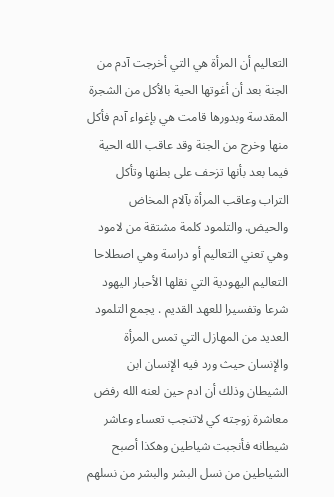التعاليم أن المرأة هي التي أخرجت آدم من الجنة بعد أن أغوتها الحية بالأكل من الشجرة المقدسة وبدورها قامت هي بإغواء آدم فأكل منها وخرج من الجنة وقد عاقب الله الحية فيما بعد بأنها تزحف على بطنها وتأكل التراب وعاقب المرأة بآلام المخاض والحيض. والتلمود كلمة مشتقة من لامود وهي تعني التعاليم أو دراسة وهي اصطلاحا التعاليم اليهودية التي نقلها الأحبار اليهود شرعا وتفسيرا للعهد القديم . يجمع التلمود العديد من المهازل التي تمس المرأة والإنسان حيث ورد فيه الإنسان ابن الشيطان وذلك أن ادم حين لعنه الله رفض معاشرة زوجته كي لاتنجب تعساء وعاشر شيطانه فأنجبت شياطين وهكذا أصبح الشياطين من نسل البشر والبشر من نسلهم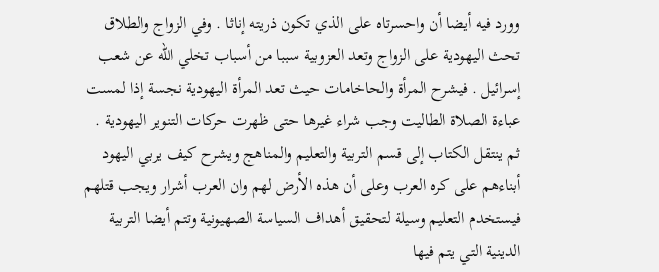وورد فيه أيضا أن واحسرتاه على الذي تكون ذريته إناثا . وفي الزواج والطلاق تحث اليهودية على الزواج وتعد العزوبية سببا من أسباب تخلي الله عن شعب إسرائيل . فيشرح المرأة والحاخامات حيث تعد المرأة اليهودية نجسة إذا لمست عباءة الصلاة الطاليت وجب شراء غيرها حتى ظهرت حركات التنوير اليهودية .
ثم ينتقل الكتاب إلى قسم التربية والتعليم والمناهج ويشرح كيف يربي اليهود أبناءهم على كره العرب وعلى أن هذه الأرض لهم وان العرب أشرار ويجب قتلهم فيستخدم التعليم وسيلة لتحقيق أهداف السياسة الصهيونية وتتم أيضا التربية الدينية التي يتم فيها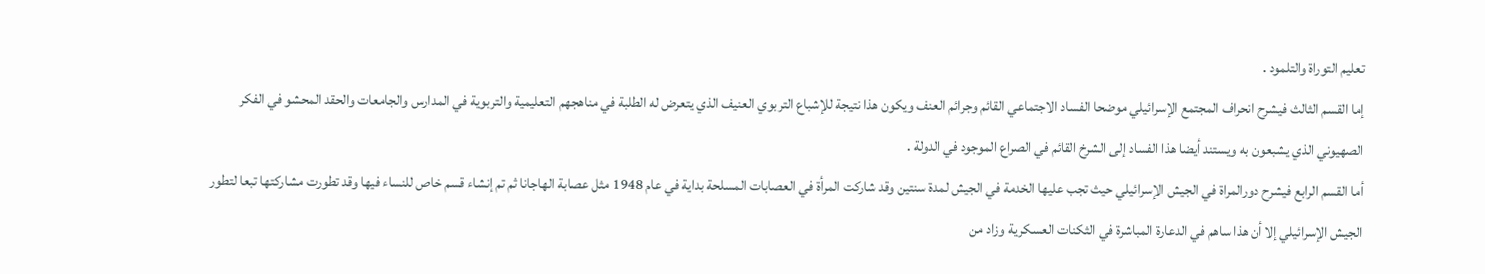تعليم التوراة والتلمود .
إما القسم الثالث فيشرح انحراف المجتمع الإسرائيلي موضحا الفساد الاجتماعي القائم وجرائم العنف ويكون هذا نتيجة للإشباع التربوي العنيف الذي يتعرض له الطلبة في مناهجهم التعليمية والتربوية في المدارس والجامعات والحقد المحشو في الفكر الصهيوني الذي يشبعون به ويستند أيضا هذا الفساد إلى الشرخ القائم في الصراع الموجود في الدولة .
أما القسم الرابع فيشرح دورالمراة في الجيش الإسرائيلي حيث تجب عليها الخدمة في الجيش لمدة سنتين وقد شاركت المرأة في العصابات المسلحة بداية في عام 1948 مثل عصابة الهاجانا ثم تم إنشاء قسم خاص للنساء فيها وقد تطورت مشاركتها تبعا لتطور الجيش الإسرائيلي إلا أن هذا ساهم في الدعارة المباشرة في الثكنات العسكرية وزاد من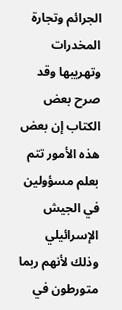الجرائم وتجارة المخدرات وتهريبها وقد صرح بعض الكتاب إن بعض هذه الأمور تتم بعلم مسؤولين في الجيش الإسرائيلي وذلك لأنهم ربما متورطون في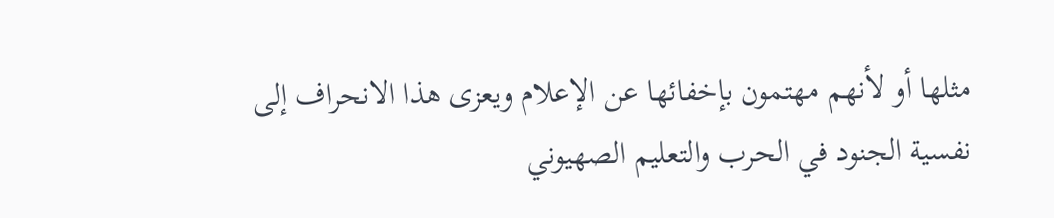مثلها أو لأنهم مهتمون بإخفائها عن الإعلام ويعزى هذا الانحراف إلى نفسية الجنود في الحرب والتعليم الصهيوني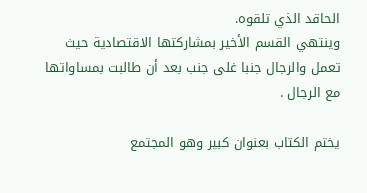الحاقد الذي تلقوه.
وينتهي القسم الأخير بمشاركتها الاقتصادية حيث تعمل والرجال جنبا غلى جنب بعد أن طالبت بمساواتها مع الرجال .

يختم الكتاب بعنوان كبير وهو المجتمع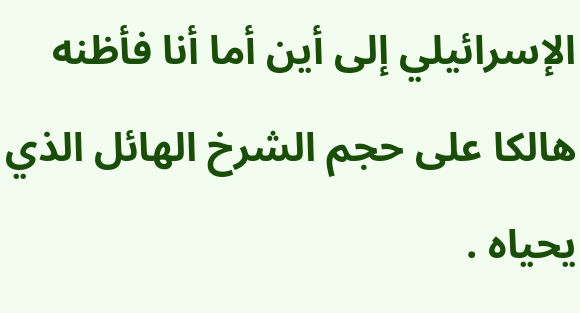الإسرائيلي إلى أين أما أنا فأظنه هالكا على حجم الشرخ الهائل الذي يحياه .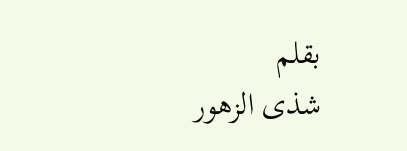بقلم
شذى الزهور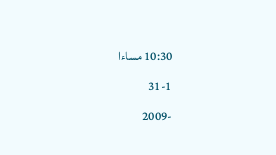10:30 مساءا
31-1
-2009